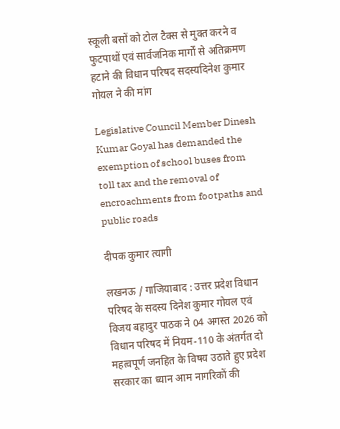स्कूली बसों को टोल टैक्स से मुक्त करने व फुटपाथों एवं सार्वजनिक मार्गों से अतिक्रमण हटाने की विधान परिषद सदस्यदिनेश कुमार गोयल ने की मांग

Legislative Council Member Dinesh Kumar Goyal has demanded the exemption of school buses from toll tax and the removal of encroachments from footpaths and public roads

दीपक कुमार त्यागी

लखनऊ / गाजियाबाद : उत्तर प्रदेश विधान परिषद के सदस्य दिनेश कुमार गोयल एवं विजय बहादुर पाठक ने 04 अगस्त 2026 को विधान परिषद में नियम-110 के अंतर्गत दो महत्वपूर्ण जनहित के विषय उठाते हुए प्रदेश सरकार का ध्यान आम नागरिकों की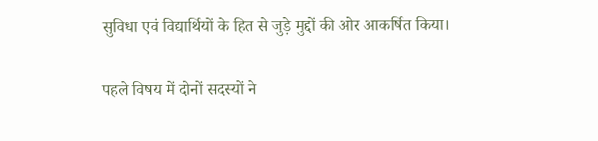सुविधा एवं विद्यार्थियों के हित से जुड़े मुद्दों की ओर आकर्षित किया।

पहले विषय में दोनों सदस्यों ने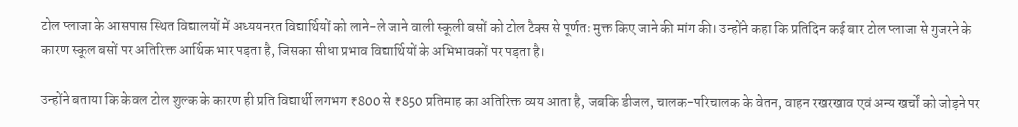टोल प्लाजा के आसपास स्थित विद्यालयों में अध्ययनरत विद्यार्थियों को लाने-ले जाने वाली स्कूली बसों को टोल टैक्स से पूर्णतः मुक्त किए जाने की मांग की। उन्होंने कहा कि प्रतिदिन कई बार टोल प्लाजा से गुजरने के कारण स्कूल बसों पर अतिरिक्त आर्थिक भार पड़ता है, जिसका सीधा प्रभाव विद्यार्थियों के अभिभावकों पर पड़ता है।

उन्होंने बताया कि केवल टोल शुल्क के कारण ही प्रति विद्यार्थी लगभग ₹800 से ₹850 प्रतिमाह का अतिरिक्त व्यय आता है, जबकि डीजल, चालक-परिचालक के वेतन, वाहन रखरखाव एवं अन्य खर्चों को जोड़ने पर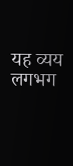यह व्यय लगभग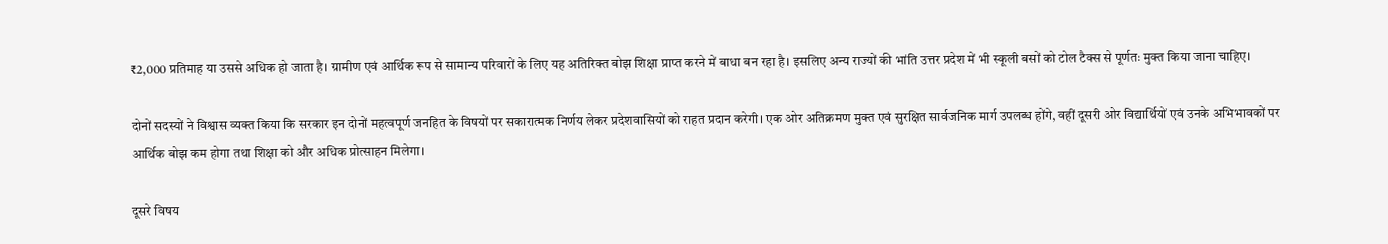₹2,000 प्रतिमाह या उससे अधिक हो जाता है। ग्रामीण एवं आर्थिक रूप से सामान्य परिवारों के लिए यह अतिरिक्त बोझ शिक्षा प्राप्त करने में बाधा बन रहा है। इसलिए अन्य राज्यों की भांति उत्तर प्रदेश में भी स्कूली बसों को टोल टैक्स से पूर्णतः मुक्त किया जाना चाहिए।

दोनों सदस्यों ने विश्वास व्यक्त किया कि सरकार इन दोनों महत्वपूर्ण जनहित के विषयों पर सकारात्मक निर्णय लेकर प्रदेशवासियों को राहत प्रदान करेगी। एक ओर अतिक्रमण मुक्त एवं सुरक्षित सार्वजनिक मार्ग उपलब्ध होंगे, वहीं दूसरी ओर विद्यार्थियों एवं उनके अभिभावकों पर आर्थिक बोझ कम होगा तथा शिक्षा को और अधिक प्रोत्साहन मिलेगा।

दूसरे विषय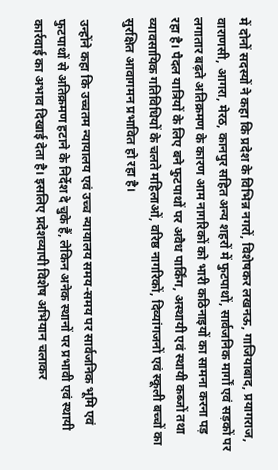में दोनों सदस्यों ने कहा कि प्रदेश के विभिन्न नगरों, विशेषकर लखनऊ, गाजियाबाद, प्रयागराज, वाराणसी, आगरा, मेरठ, कानपुर सहित अन्य शहरों में फुटपाथों, सार्वजनिक मार्गों एवं सड़कों पर लगातार बढ़ते अतिक्रमण के कारण आम नागरिकों को भारी कठिनाइयों का सामना करना पड़ रहा है। पैदल यात्रियों के लिए बने फुटपाथों पर अवैध पार्किंग, अस्थायी एवं स्थायी कब्जों तथा व्यावसायिक गतिविधियों के चलते महिलाओं, वरिष्ठ नागरिकों, दिव्यांगजनों एवं स्कूली बच्चों का सुरक्षित आवागमन प्रभावित हो रहा है।

उन्होंने कहा कि उच्चतम न्यायालय एवं उच्च न्यायालय समय-समय पर सार्वजनिक भूमि एवं फुटपाथों से अतिक्रमण हटाने के निर्देश दे चुके हैं, लेकिन अनेक स्थानों पर प्रभावी एवं स्थायी कार्रवाई का अभाव दिखाई देता है। इसलिए प्रदेशव्यापी विशेष अभियान चलाकर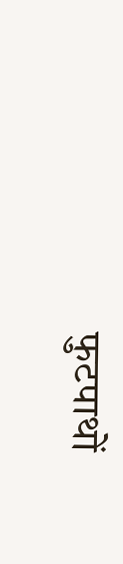फुटपाथों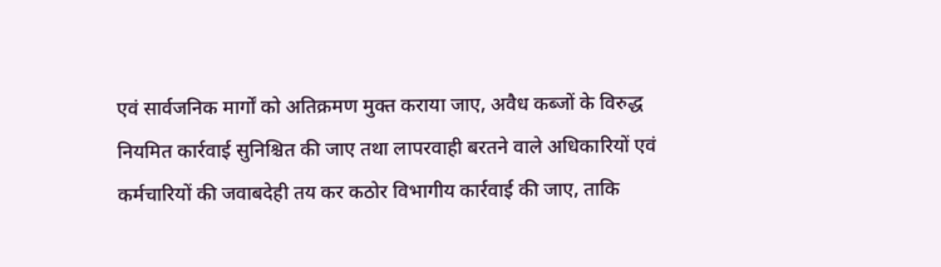एवं सार्वजनिक मार्गों को अतिक्रमण मुक्त कराया जाए, अवैध कब्जों के विरुद्ध नियमित कार्रवाई सुनिश्चित की जाए तथा लापरवाही बरतने वाले अधिकारियों एवं कर्मचारियों की जवाबदेही तय कर कठोर विभागीय कार्रवाई की जाए, ताकि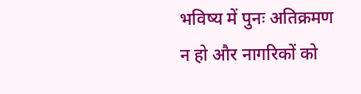भविष्य में पुनः अतिक्रमण न हो और नागरिकों को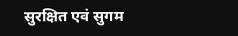सुरक्षित एवं सुगम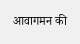आवागमन की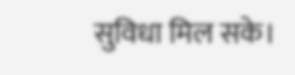सुविधा मिल सके।